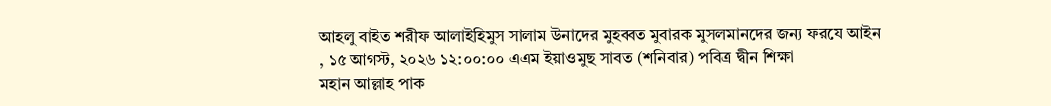আহলু বাইত শরীফ আলাইহিমুস সালাম উনাদের মুহব্বত মুবারক মুসলমানদের জন্য ফরযে আইন
, ১৫ আগস্ট, ২০২৬ ১২:০০:০০ এএম ইয়াওমুছ সাবত (শনিবার) পবিত্র দ্বীন শিক্ষা
মহান আল্লাহ পাক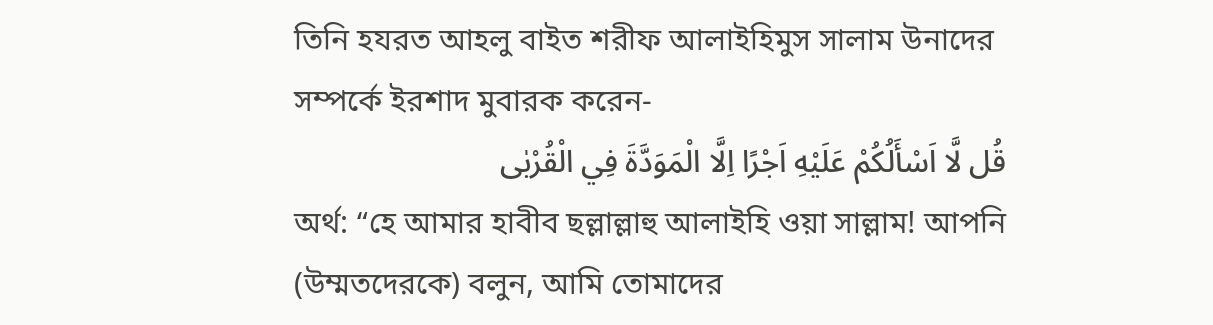তিনি হযরত আহলু বাইত শরীফ আলাইহিমুস সালাম উনাদের সম্পর্কে ইরশাদ মুবারক করেন-
قُل لَّا اَسْأَلُكُمْ عَلَيْهِ اَجْرًا اِلَّا الْمَوَدَّةَ فِي الْقُرْبٰى
অর্থ: “হে আমার হাবীব ছল্লাল্লাহু আলাইহি ওয়া সাল্লাম! আপনি (উম্মতদেরকে) বলুন, আমি তোমাদের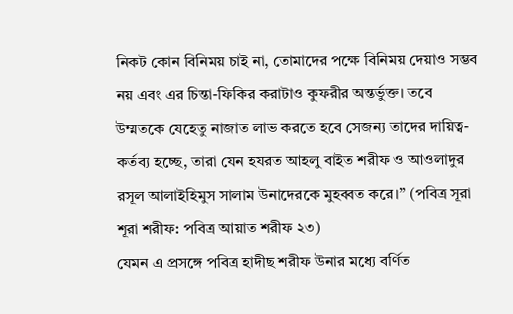নিকট কোন বিনিময় চাই না, তোমাদের পক্ষে বিনিময় দেয়াও সম্ভব নয় এবং এর চিন্তা-ফিকির করাটাও কুফরীর অন্তর্ভুক্ত। তবে উম্মতকে যেহেতু নাজাত লাভ করতে হবে সেজন্য তাদের দায়িত্ব-কর্তব্য হচ্ছে, তারা যেন হযরত আহলু বাইত শরীফ ও আওলাদুর রসূল আলাইহিমুস সালাম উনাদেরকে মুহব্বত করে।” (পবিত্র সূরা শূরা শরীফ: পবিত্র আয়াত শরীফ ২৩)
যেমন এ প্রসঙ্গে পবিত্র হাদীছ শরীফ উনার মধ্যে বর্ণিত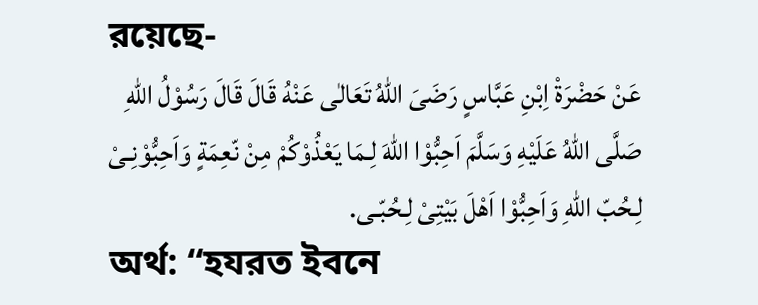রয়েছে-
عَنْ حَضْرَةْ اِبْنِ عَبَّاسٍ رَضَىَ اللهُ تَعَالٰى عَنْهُ قَالَ قَالَ رَسُوْلُ اللهِ صَلَّى اللهُ عَلَيْهِ وَسَلَّمَ اَحِبُّوْا اللهَ لِـمَا يَعْذُوْكُمْ مِنْ نّعِمَةٍ وَاَحِبُّوْنِـىْ لِـحُبّ اللهِ وَاَحِبُّوْا اَهْلَ بَيْتِىْ لِـحُبّـى.
অর্থ: “হযরত ইবনে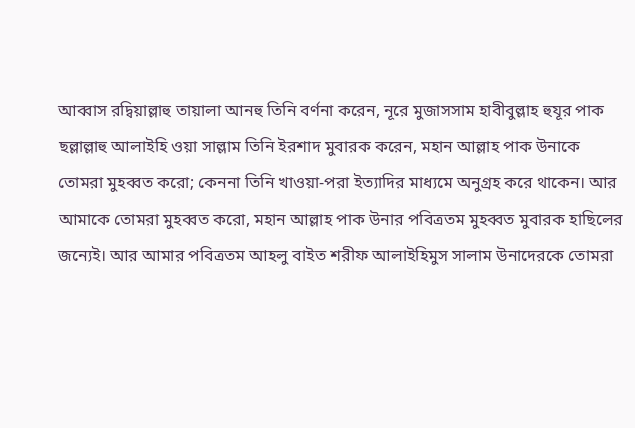আব্বাস রদ্বিয়াল্লাহু তায়ালা আনহু তিনি বর্ণনা করেন, নূরে মুজাসসাম হাবীবুল্লাহ হুযূর পাক ছল্লাল্লাহু আলাইহি ওয়া সাল্লাম তিনি ইরশাদ মুবারক করেন, মহান আল্লাহ পাক উনাকে তোমরা মুহব্বত করো; কেননা তিনি খাওয়া-পরা ইত্যাদির মাধ্যমে অনুগ্রহ করে থাকেন। আর আমাকে তোমরা মুহব্বত করো, মহান আল্লাহ পাক উনার পবিত্রতম মুহব্বত মুবারক হাছিলের জন্যেই। আর আমার পবিত্রতম আহলু বাইত শরীফ আলাইহিমুস সালাম উনাদেরকে তোমরা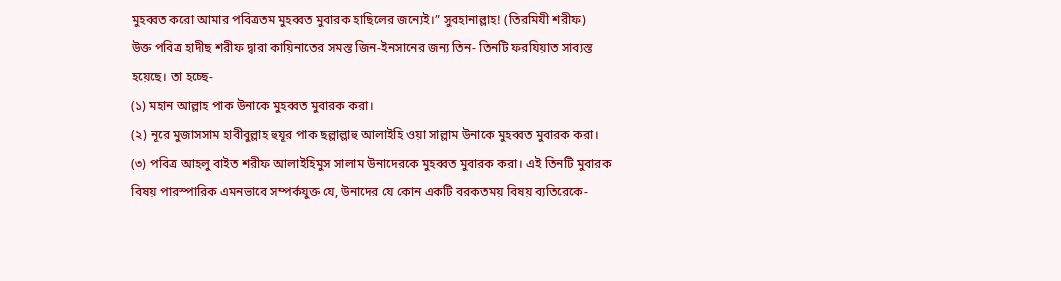মুহব্বত করো আমার পবিত্রতম মুহব্বত মুবারক হাছিলের জন্যেই।” সুবহানাল্লাহ! (তিরমিযী শরীফ)
উক্ত পবিত্র হাদীছ শরীফ দ্বারা কায়িনাতের সমস্ত জিন-ইনসানের জন্য তিন- তিনটি ফরযিয়াত সাব্যস্ত হয়েছে। তা হচ্ছে-
(১) মহান আল্লাহ পাক উনাকে মুহব্বত মুবারক করা।
(২) নূরে মুজাসসাম হাবীবুল্লাহ হুযূর পাক ছল্লাল্লাহু আলাইহি ওয়া সাল্লাম উনাকে মুহব্বত মুবারক করা।
(৩) পবিত্র আহলু বাইত শরীফ আলাইহিমুস সালাম উনাদেরকে মুহব্বত মুবারক করা। এই তিনটি মুবারক বিষয় পারস্পারিক এমনভাবে সম্পর্কযুক্ত যে, উনাদের যে কোন একটি বরকতময় বিষয় ব্যতিরেকে-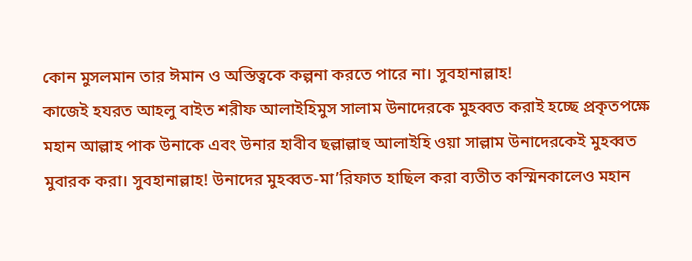কোন মুসলমান তার ঈমান ও অস্তিত্বকে কল্পনা করতে পারে না। সুবহানাল্লাহ!
কাজেই হযরত আহলু বাইত শরীফ আলাইহিমুস সালাম উনাদেরকে মুহব্বত করাই হচ্ছে প্রকৃতপক্ষে মহান আল্লাহ পাক উনাকে এবং উনার হাবীব ছল্লাল্লাহু আলাইহি ওয়া সাল্লাম উনাদেরকেই মুহব্বত মুবারক করা। সুবহানাল্লাহ! উনাদের মুহব্বত-মা’রিফাত হাছিল করা ব্যতীত কস্মিনকালেও মহান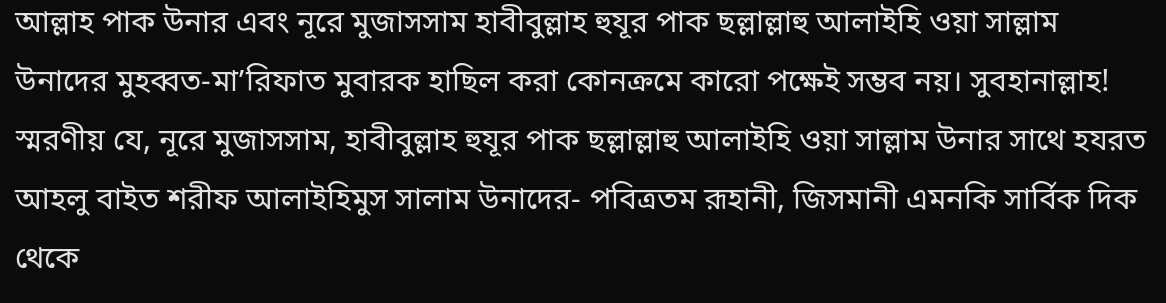আল্লাহ পাক উনার এবং নূরে মুজাসসাম হাবীবুল্লাহ হুযূর পাক ছল্লাল্লাহু আলাইহি ওয়া সাল্লাম উনাদের মুহব্বত-মা’রিফাত মুবারক হাছিল করা কোনক্রমে কারো পক্ষেই সম্ভব নয়। সুবহানাল্লাহ!
স্মরণীয় যে, নূরে মুজাসসাম, হাবীবুল্লাহ হুযূর পাক ছল্লাল্লাহু আলাইহি ওয়া সাল্লাম উনার সাথে হযরত আহলু বাইত শরীফ আলাইহিমুস সালাম উনাদের- পবিত্রতম রূহানী, জিসমানী এমনকি সার্বিক দিক থেকে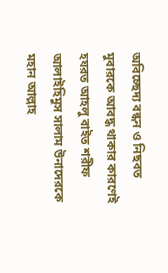অবিচ্ছেদ্য বন্ধন ও নিছবত মুবারকে আবদ্ধ থাকার কারণেই হযরত আহলু বাইত শরীফ আলাইহিমুস সালাম উনাদেরকে মহান আল্লাহ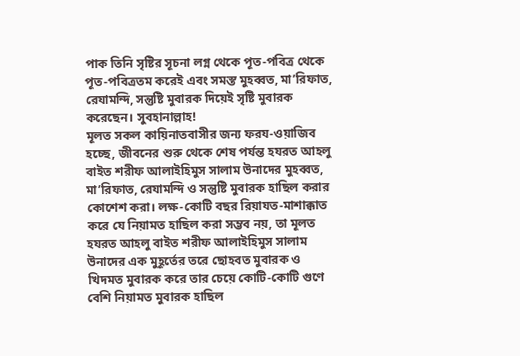পাক তিনি সৃষ্টির সূচনা লগ্ন থেকে পূত-পবিত্র থেকে পূত-পবিত্রতম করেই এবং সমস্ত মুহব্বত, মা’রিফাত, রেযামন্দি, সন্তুষ্টি মুবারক দিয়েই সৃষ্টি মুবারক করেছেন। সুবহানাল্লাহ!
মূলত সকল কায়িনাতবাসীর জন্য ফরয-ওয়াজিব হচ্ছে, জীবনের শুরু থেকে শেষ পর্যন্ত হযরত আহলু বাইত শরীফ আলাইহিমুস সালাম উনাদের মুহব্বত, মা’রিফাত, রেযামন্দি ও সন্তুষ্টি মুবারক হাছিল করার কোশেশ করা। লক্ষ-কোটি বছর রিয়াযত-মাশাক্কাত করে যে নিয়ামত হাছিল করা সম্ভব নয়, তা মূলত হযরত আহলু বাইত শরীফ আলাইহিমুস সালাম উনাদের এক মুহূর্তের তরে ছোহবত মুবারক ও খিদমত মুবারক করে তার চেয়ে কোটি-কোটি গুণে বেশি নিয়ামত মুবারক হাছিল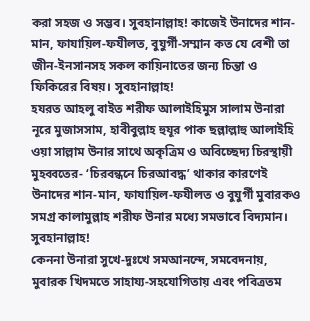করা সহজ ও সম্ভব। সুবহানাল্লাহ! কাজেই উনাদের শান-মান, ফাযায়িল-ফযীলত, বুযুর্গী-সম্মান কত যে বেশী তা জীন-ইনসানসহ সকল কায়িনাতের জন্য চিন্তা ও ফিকিরের বিষয়। সুবহানাল্লাহ!
হযরত আহলু বাইত শরীফ আলাইহিমুস সালাম উনারা নূরে মুজাসসাম, হাবীবুল্লাহ হুযূর পাক ছল্লাল্লাহু আলাইহি ওয়া সাল্লাম উনার সাথে অকৃত্রিম ও অবিচ্ছেদ্য চিরস্থায়ী মুহব্বতের- ‘চিরবন্ধনে চিরআবদ্ধ’ থাকার কারণেই উনাদের শান-মান, ফাযায়িল-ফযীলত ও বুযুর্গী মুবারকও সমগ্র কালামুল্লাহ শরীফ উনার মধ্যে সমভাবে বিদ্যমান। সুবহানাল্লাহ!
কেননা উনারা সুখে-দুঃখে সমআনন্দে, সমবেদনায়, মুবারক খিদমতে সাহায্য-সহযোগিতায় এবং পবিত্রতম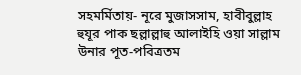সহমর্মিতায়- নূরে মুজাসসাম, হাবীবুল্লাহ হুযূর পাক ছল্লাল্লাহু আলাইহি ওয়া সাল্লাম উনার পূত-পবিত্রতম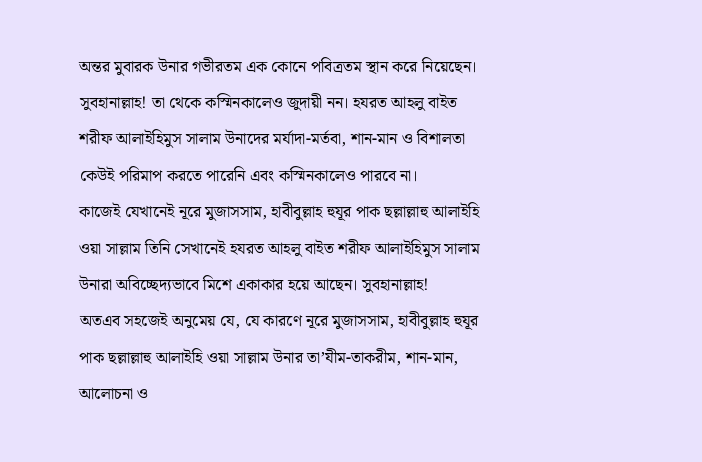অন্তর মুবারক উনার গভীরতম এক কোনে পবিত্রতম স্থান করে নিয়েছেন। সুবহানাল্লাহ! তা থেকে কস্মিনকালেও জুদায়ী নন। হযরত আহলু বাইত শরীফ আলাইহিমুস সালাম উনাদের মর্যাদা-মর্তবা, শান-মান ও বিশালতা কেউই পরিমাপ করতে পারেনি এবং কস্মিনকালেও পারবে না।
কাজেই যেখানেই নূরে মুজাসসাম, হাবীবুল্লাহ হুযূর পাক ছল্লাল্লাহু আলাইহি ওয়া সাল্লাম তিনি সেখানেই হযরত আহলু বাইত শরীফ আলাইহিমুস সালাম উনারা অবিচ্ছেদ্যভাবে মিশে একাকার হয়ে আছেন। সুবহানাল্লাহ!
অতএব সহজেই অনুমেয় যে, যে কারণে নূরে মুজাসসাম, হাবীবুল্লাহ হুযূর পাক ছল্লাল্লাহু আলাইহি ওয়া সাল্লাম উনার তা’যীম-তাকরীম, শান-মান, আলোচনা ও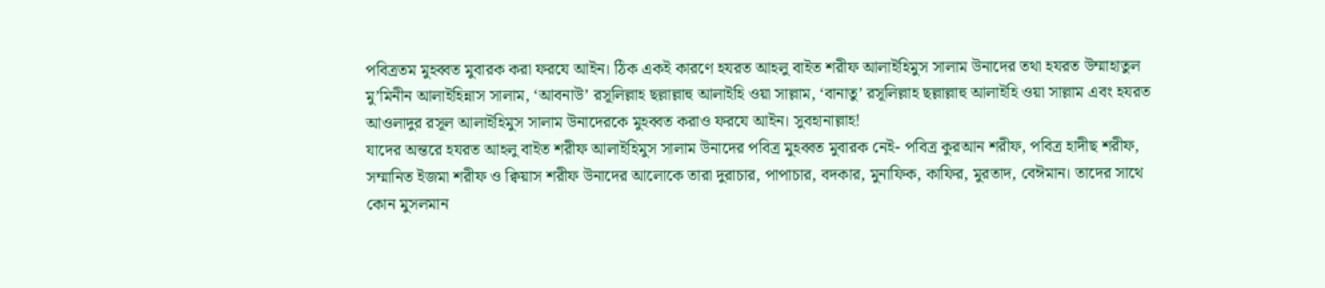পবিত্রতম মুহব্বত মুবারক করা ফরযে আইন। ঠিক একই কারণে হযরত আহলু বাইত শরীফ আলাইহিমুস সালাম উনাদের তথা হযরত উম্মাহাতুল মু’মিনীন আলাইহিন্নাস সালাম, ‘আবনাউ’ রসূলিল্লাহ ছল্লাল্লাহু আলাইহি ওয়া সাল্লাম, ‘বানাতু’ রসূলিল্লাহ ছল্লাল্লাহু আলাইহি ওয়া সাল্লাম এবং হযরত আওলাদুর রসূল আলাইহিমুস সালাম উনাদেরকে মুহব্বত করাও ফরযে আইন। সুবহানাল্লাহ!
যাদের অন্তরে হযরত আহলু বাইত শরীফ আলাইহিমুস সালাম উনাদের পবিত্র মুহব্বত মুবারক নেই- পবিত্র কুরআন শরীফ, পবিত্র হাদীছ শরীফ, সম্মানিত ইজমা শরীফ ও ক্বিয়াস শরীফ উনাদের আলোকে তারা দুরাচার, পাপাচার, বদকার, মুনাফিক, কাফির, মুরতাদ, বেঈমান। তাদের সাথে কোন মুসলমান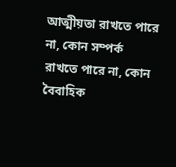আত্মীয়তা রাখতে পারে না, কোন সম্পর্ক রাখতে পারে না, কোন বৈবাহিক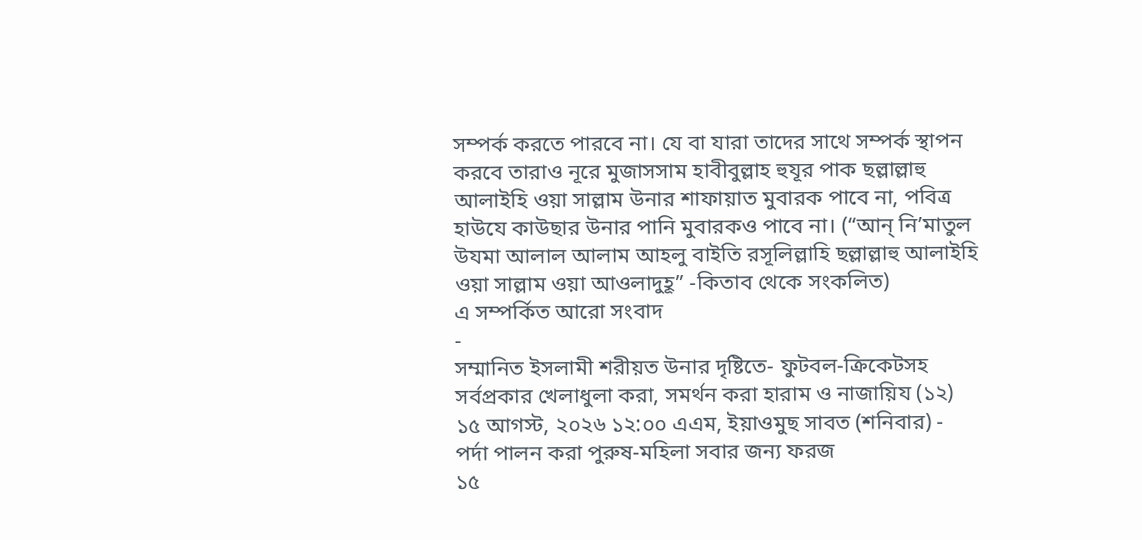সম্পর্ক করতে পারবে না। যে বা যারা তাদের সাথে সম্পর্ক স্থাপন করবে তারাও নূরে মুজাসসাম হাবীবুল্লাহ হুযূর পাক ছল্লাল্লাহু আলাইহি ওয়া সাল্লাম উনার শাফায়াত মুবারক পাবে না, পবিত্র হাউযে কাউছার উনার পানি মুবারকও পাবে না। (“আন্ নি’মাতুল উযমা আলাল আলাম আহলু বাইতি রসূলিল্লাহি ছল্লাল্লাহু আলাইহি ওয়া সাল্লাম ওয়া আওলাদুহূ” -কিতাব থেকে সংকলিত)
এ সম্পর্কিত আরো সংবাদ
-
সম্মানিত ইসলামী শরীয়ত উনার দৃষ্টিতে- ফুটবল-ক্রিকেটসহ সর্বপ্রকার খেলাধুলা করা, সমর্থন করা হারাম ও নাজায়িয (১২)
১৫ আগস্ট, ২০২৬ ১২:০০ এএম, ইয়াওমুছ সাবত (শনিবার) -
পর্দা পালন করা পুরুষ-মহিলা সবার জন্য ফরজ
১৫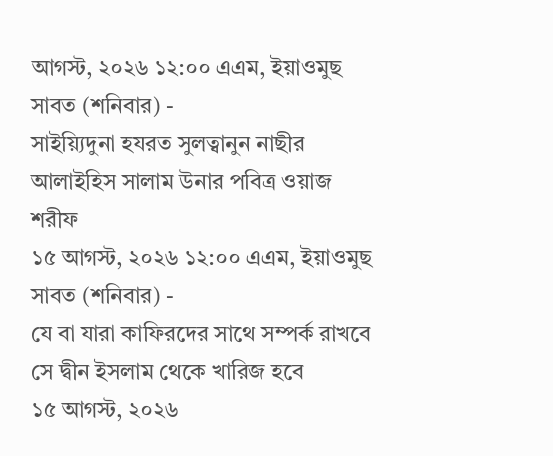আগস্ট, ২০২৬ ১২:০০ এএম, ইয়াওমুছ সাবত (শনিবার) -
সাইয়্যিদুনা হযরত সুলত্বানুন নাছীর আলাইহিস সালাম উনার পবিত্র ওয়াজ শরীফ
১৫ আগস্ট, ২০২৬ ১২:০০ এএম, ইয়াওমুছ সাবত (শনিবার) -
যে বা যারা কাফিরদের সাথে সম্পর্ক রাখবে সে দ্বীন ইসলাম থেকে খারিজ হবে
১৫ আগস্ট, ২০২৬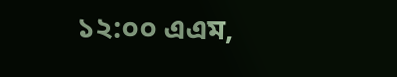১২:০০ এএম,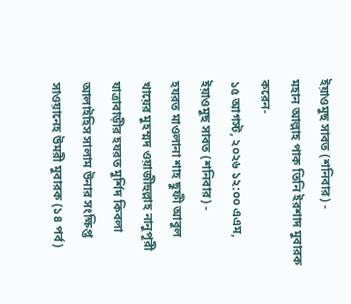ইয়াওমুছ সাবত (শনিবার) -
মহান আল্লাহ পাক তিনি ইরশাদ মুবারক করেন-
১৫ আগস্ট, ২০২৬ ১২:০০ এএম, ইয়াওমুছ সাবত (শনিবার) -
হযরত মাওলানা শাহ ছুফী আবুল খায়ের মুহম্মদ ওয়াজীহুল্লাহ নানুপূরী যাত্রাবাড়ীর হযরত মুর্শিদ কিবলা আলাইহিস সালাম উনার সংক্ষিপ্ত সাওয়ানেহ উমরী মুবারক (১৪ পর্ব)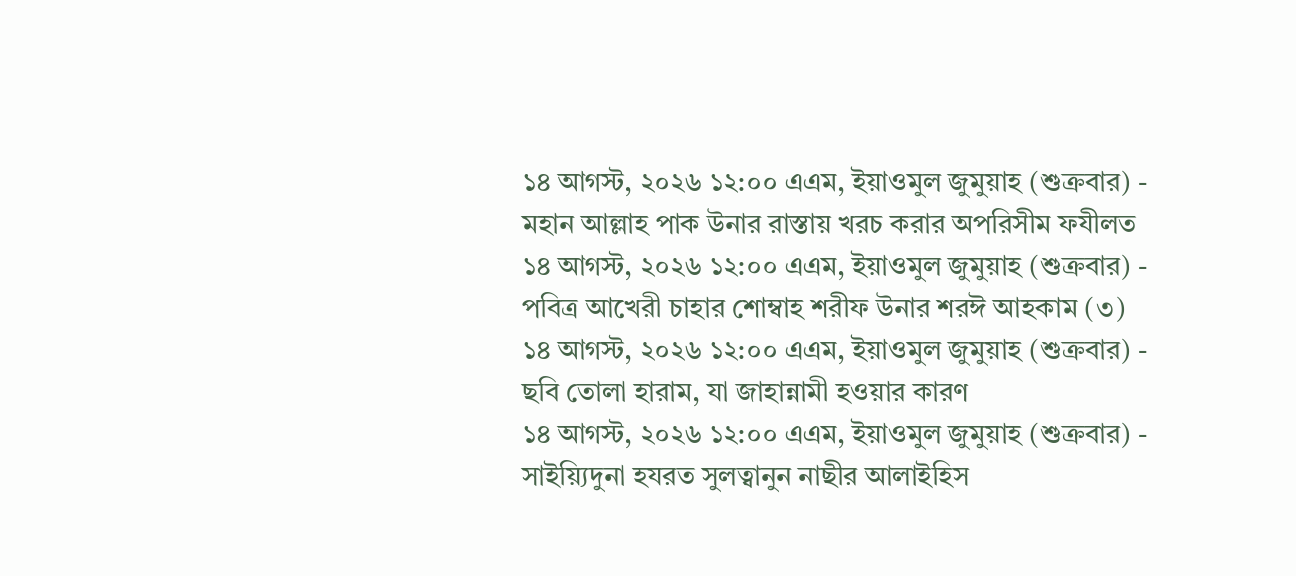১৪ আগস্ট, ২০২৬ ১২:০০ এএম, ইয়াওমুল জুমুয়াহ (শুক্রবার) -
মহান আল্লাহ পাক উনার রাস্তায় খরচ করার অপরিসীম ফযীলত
১৪ আগস্ট, ২০২৬ ১২:০০ এএম, ইয়াওমুল জুমুয়াহ (শুক্রবার) -
পবিত্র আখেরী চাহার শোম্বাহ শরীফ উনার শরঈ আহকাম (৩)
১৪ আগস্ট, ২০২৬ ১২:০০ এএম, ইয়াওমুল জুমুয়াহ (শুক্রবার) -
ছবি তোলা হারাম, যা জাহান্নামী হওয়ার কারণ
১৪ আগস্ট, ২০২৬ ১২:০০ এএম, ইয়াওমুল জুমুয়াহ (শুক্রবার) -
সাইয়্যিদুনা হযরত সুলত্বানুন নাছীর আলাইহিস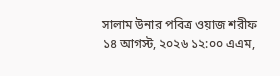সালাম উনার পবিত্র ওয়াজ শরীফ
১৪ আগস্ট, ২০২৬ ১২:০০ এএম,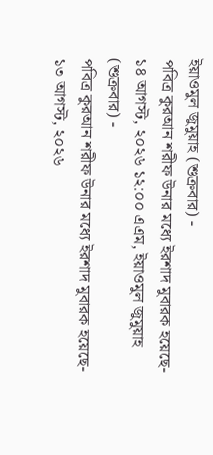ইয়াওমুল জুমুয়াহ (শুক্রবার) -
পবিত্র কুরআন শরীফ উনার মধ্যে ইরশাদ মুবারক হয়েছে-
১৪ আগস্ট, ২০২৬ ১২:০০ এএম, ইয়াওমুল জুমুয়াহ (শুক্রবার) -
পবিত্র কুরআন শরীফ উনার মধ্যে ইরশাদ মুবারক হয়েছে-
১৩ আগস্ট, ২০২৬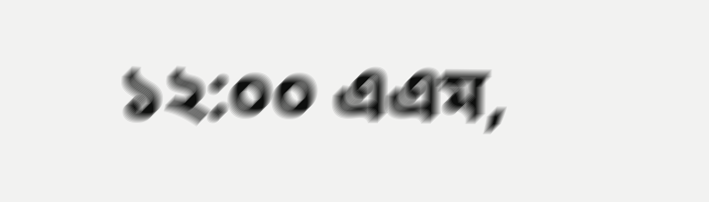১২:০০ এএম,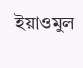ইয়াওমুল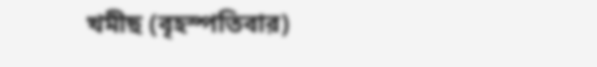খমীছ (বৃহস্পতিবার)